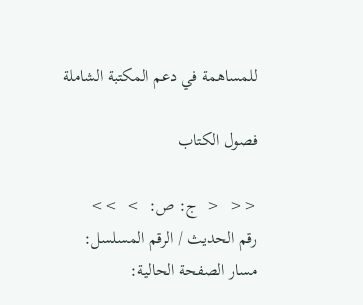للمساهمة في دعم المكتبة الشاملة

فصول الكتاب

<<  <  ج: ص:  >  >>
رقم الحديث / الرقم المسلسل:
مسار الصفحة الحالية: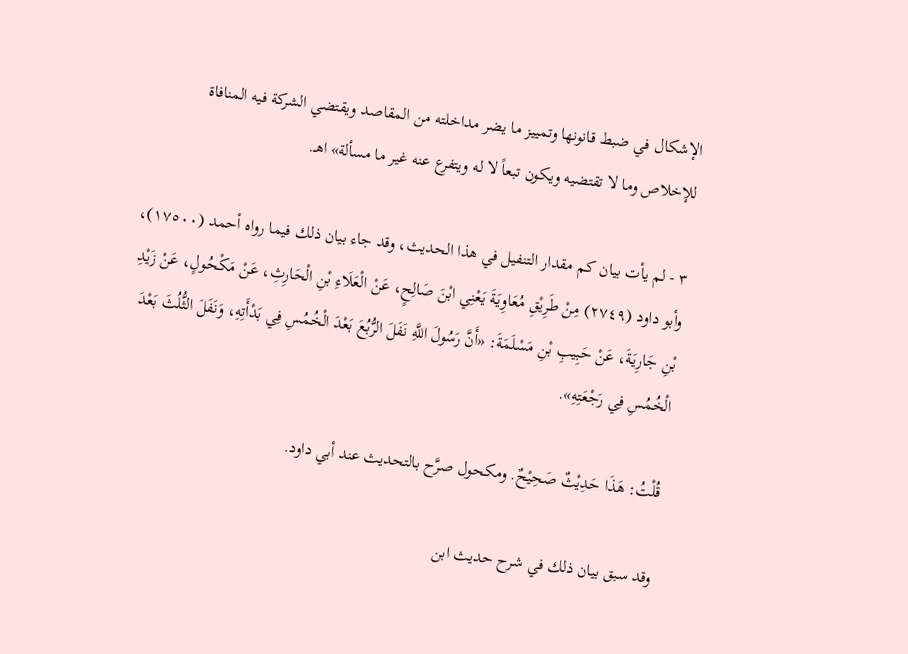الإشكال في ضبط قانونها وتمييز ما يضر مداخلته من المقاصد ويقتضي الشركة فيه المنافاة للإخلاص وما لا تقتضيه ويكون تبعاً لا له ويتفرع عنه غير ما مسألة» اهـ.

٣ - لم يأت بيان كم مقدار التنفيل في هذا الحديث، وقد جاء بيان ذلك فيما رواه أحمد (١٧٥٠٠)، وأبو داود (٢٧٤٩) مِنْ طَرِيْقِ مُعَاوِيَةَ يَعْنِي ابْنَ صَالِحٍ، عَنْ الْعَلَاءِ بْنِ الْحَارِثِ، عَنْ مَكْحُولٍ، عَنْ زَيْدِ بْنِ جَارِيَةَ، عَنْ حَبِيبِ بْنِ مَسْلَمَةَ: «أَنَّ رَسُولَ اللَّهِ نَفَلَ الرُّبُعَ بَعْدَ الْخُمُسِ فِي بَدْأَتِهِ، وَنَفَلَ الثُّلُثَ بَعْدَ الْخُمُسِ فِي رَجْعَتِهِ».

قُلْتُ: هَذَا حَدِيْثٌ صَحِيْحٌ. ومكحول صرَّح بالتحديث عند أبي داود.

وقد سبق بيان ذلك في شرح حديث ابن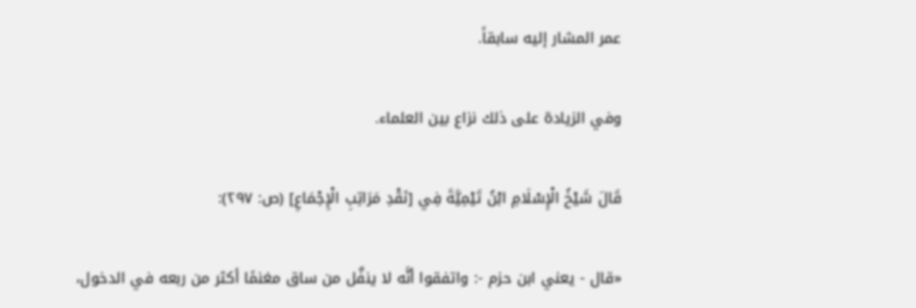عمر المشار إليه سابقاً.

وفي الزيادة على ذلك نزاع بين العلماء.

قَالَ شَيْخُ الْإِسْلَامِ ابْنُ تَيْمِيَّةَ فِي [نَقْدِ مَرَاتِبِ الْإِجْمَاعِ] (ص: ٢٩٧):

«قال - يعني ابن حزم -: واتفقوا أنَّه لا ينفَّل من ساق مغنمًا أكثر من ربعه في الدخول،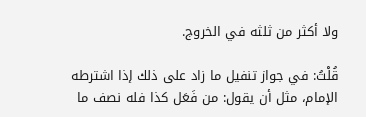ولا أكثر من ثلثه في الخروج.

قُلْتُ: في جواز تنفيل ما زاد على ذلك إذا اشترطه الإمام، مثل أن يقول: من فَعَل كذا فله نصف ما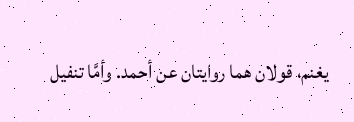يغنم، قولان هما روايتان عن أحمد. وأمَّا تنفيل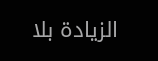الزيادة بلا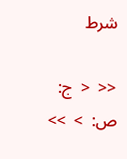شرط

<<  <  ج: ص:  >  >>